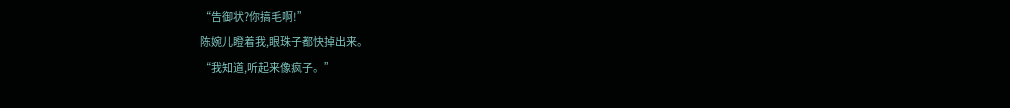“告御状?你搞毛啊!”
陈婉儿瞪着我,眼珠子都快掉出来。
“我知道,听起来像疯子。”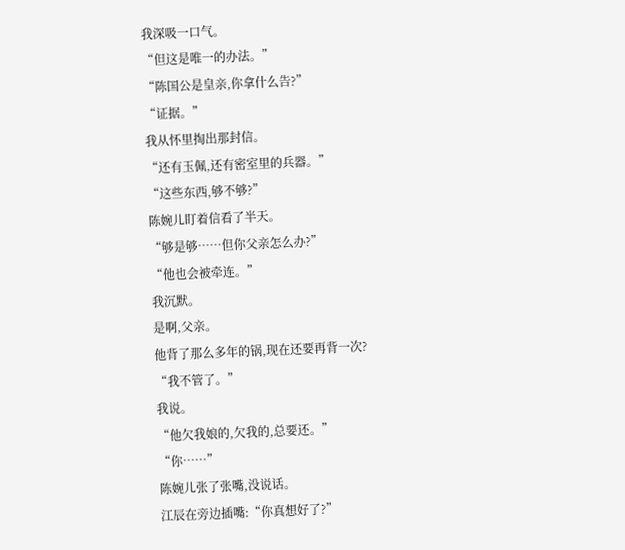我深吸一口气。
“但这是唯一的办法。”
“陈国公是皇亲,你拿什么告?”
“证据。”
我从怀里掏出那封信。
“还有玉佩,还有密室里的兵器。”
“这些东西,够不够?”
陈婉儿盯着信看了半天。
“够是够……但你父亲怎么办?”
“他也会被牵连。”
我沉默。
是啊,父亲。
他背了那么多年的锅,现在还要再背一次?
“我不管了。”
我说。
“他欠我娘的,欠我的,总要还。”
“你……”
陈婉儿张了张嘴,没说话。
江辰在旁边插嘴:“你真想好了?”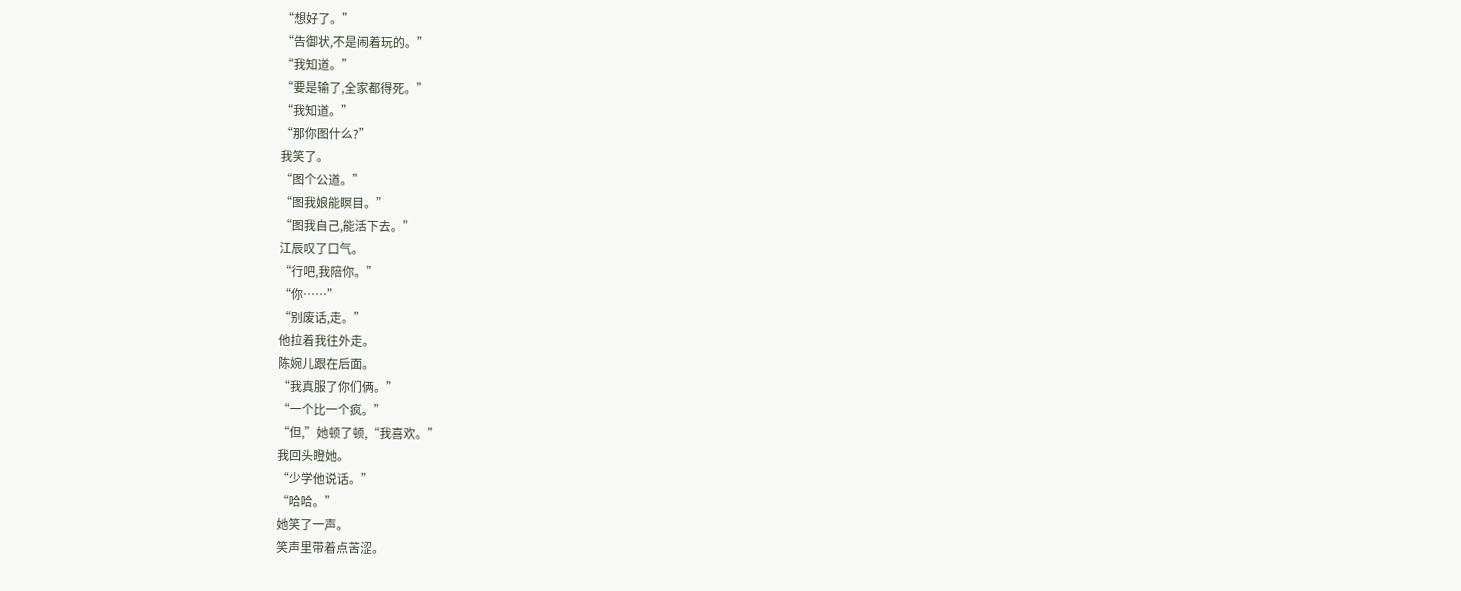“想好了。”
“告御状,不是闹着玩的。”
“我知道。”
“要是输了,全家都得死。”
“我知道。”
“那你图什么?”
我笑了。
“图个公道。”
“图我娘能瞑目。”
“图我自己,能活下去。”
江辰叹了口气。
“行吧,我陪你。”
“你……”
“别废话,走。”
他拉着我往外走。
陈婉儿跟在后面。
“我真服了你们俩。”
“一个比一个疯。”
“但,”她顿了顿,“我喜欢。”
我回头瞪她。
“少学他说话。”
“哈哈。”
她笑了一声。
笑声里带着点苦涩。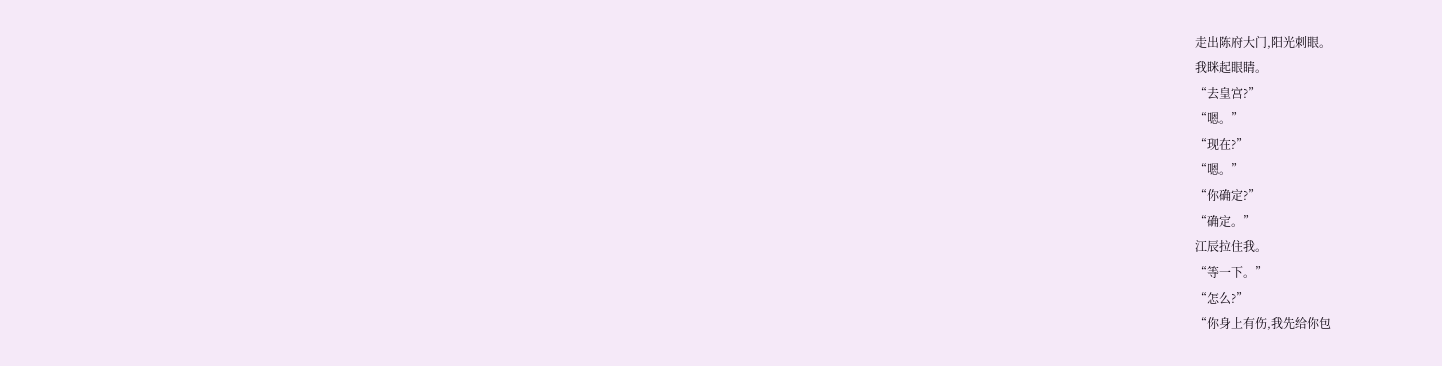走出陈府大门,阳光刺眼。
我眯起眼睛。
“去皇宫?”
“嗯。”
“现在?”
“嗯。”
“你确定?”
“确定。”
江辰拉住我。
“等一下。”
“怎么?”
“你身上有伤,我先给你包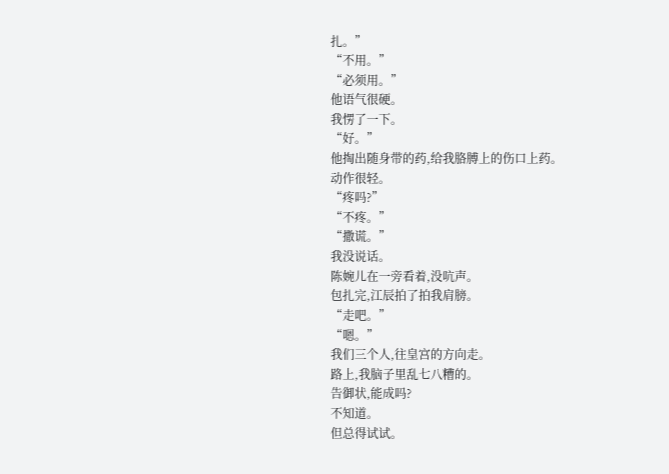扎。”
“不用。”
“必须用。”
他语气很硬。
我愣了一下。
“好。”
他掏出随身带的药,给我胳膊上的伤口上药。
动作很轻。
“疼吗?”
“不疼。”
“撒谎。”
我没说话。
陈婉儿在一旁看着,没吭声。
包扎完,江辰拍了拍我肩膀。
“走吧。”
“嗯。”
我们三个人,往皇宫的方向走。
路上,我脑子里乱七八糟的。
告御状,能成吗?
不知道。
但总得试试。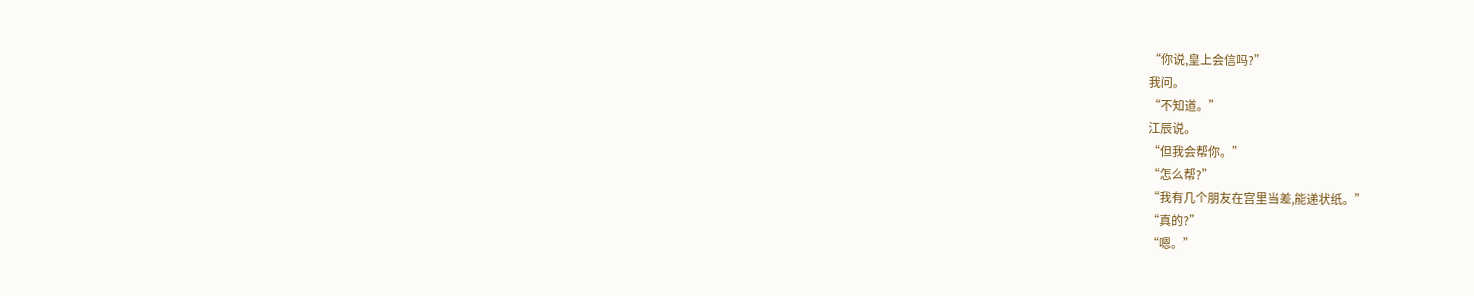“你说,皇上会信吗?”
我问。
“不知道。”
江辰说。
“但我会帮你。”
“怎么帮?”
“我有几个朋友在宫里当差,能递状纸。”
“真的?”
“嗯。”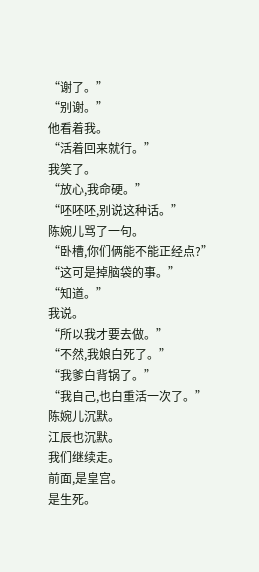“谢了。”
“别谢。”
他看着我。
“活着回来就行。”
我笑了。
“放心,我命硬。”
“呸呸呸,别说这种话。”
陈婉儿骂了一句。
“卧槽,你们俩能不能正经点?”
“这可是掉脑袋的事。”
“知道。”
我说。
“所以我才要去做。”
“不然,我娘白死了。”
“我爹白背锅了。”
“我自己,也白重活一次了。”
陈婉儿沉默。
江辰也沉默。
我们继续走。
前面,是皇宫。
是生死。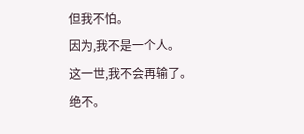但我不怕。
因为,我不是一个人。
这一世,我不会再输了。
绝不。